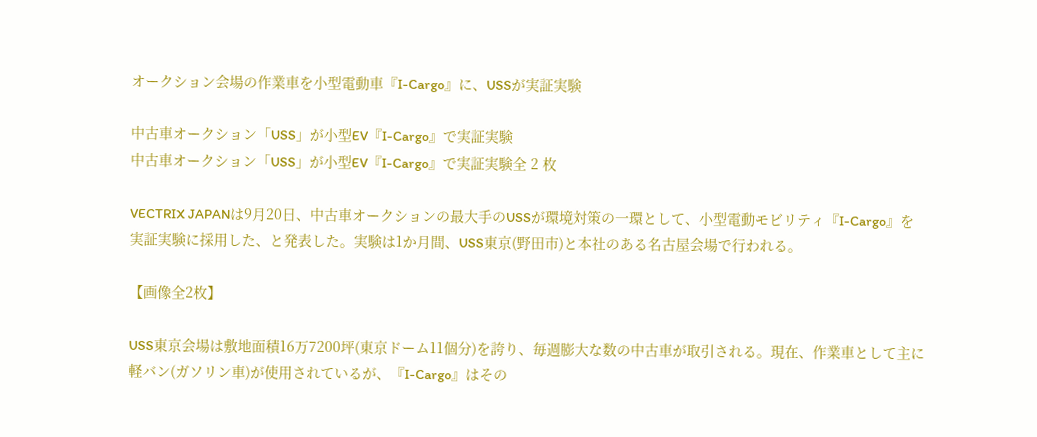オークション会場の作業車を小型電動車『I-Cargo』に、USSが実証実験

中古車オークション「USS」が小型EV『I-Cargo』で実証実験
中古車オークション「USS」が小型EV『I-Cargo』で実証実験全 2 枚

VECTRIX JAPANは9月20日、中古車オークションの最大手のUSSが環境対策の一環として、小型電動モビリティ『I-Cargo』を実証実験に採用した、と発表した。実験は1か月間、USS東京(野田市)と本社のある名古屋会場で行われる。

【画像全2枚】

USS東京会場は敷地面積16万7200坪(東京ドーム11個分)を誇り、毎週膨大な数の中古車が取引される。現在、作業車として主に軽バン(ガソリン車)が使用されているが、『I-Cargo』はその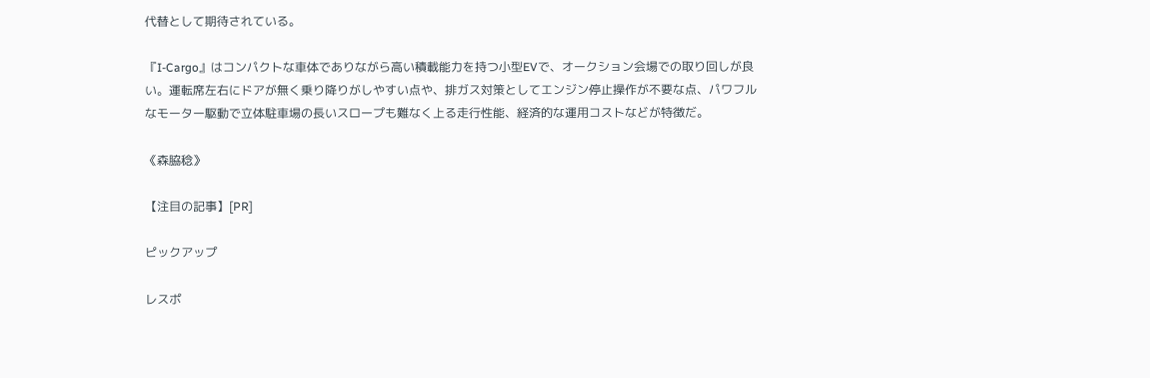代替として期待されている。

『I-Cargo』はコンパクトな車体でありながら高い積載能力を持つ小型EVで、オークション会場での取り回しが良い。運転席左右にドアが無く乗り降りがしやすい点や、排ガス対策としてエンジン停止操作が不要な点、パワフルなモーター駆動で立体駐車場の長いスロープも難なく上る走行性能、経済的な運用コストなどが特徴だ。

《森脇稔》

【注目の記事】[PR]

ピックアップ

レスポ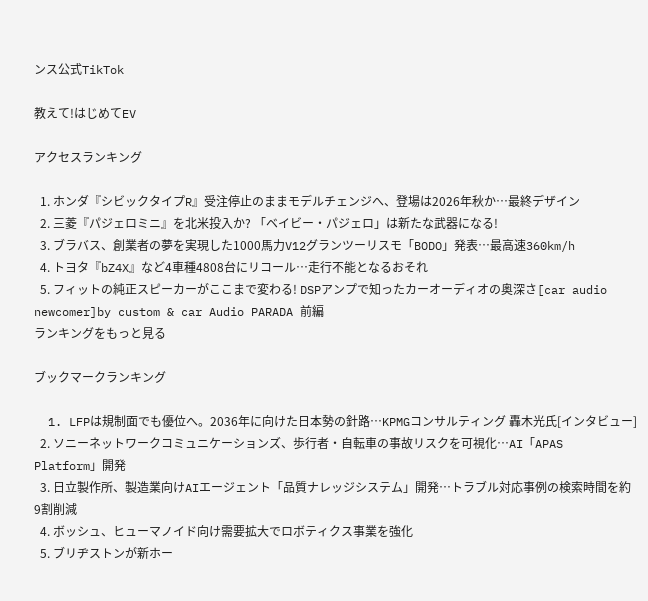ンス公式TikTok

教えて!はじめてEV

アクセスランキング

  1. ホンダ『シビックタイプR』受注停止のままモデルチェンジへ、登場は2026年秋か…最終デザイン
  2. 三菱『パジェロミニ』を北米投入か? 「ベイビー・パジェロ」は新たな武器になる!
  3. ブラバス、創業者の夢を実現した1000馬力V12グランツーリスモ「BODO」発表…最高速360km/h
  4. トヨタ『bZ4X』など4車種4808台にリコール…走行不能となるおそれ
  5. フィットの純正スピーカーがここまで変わる! DSPアンプで知ったカーオーディオの奥深さ[car audio newcomer]by custom & car Audio PARADA 前編
ランキングをもっと見る

ブックマークランキング

  1. LFPは規制面でも優位へ。2036年に向けた日本勢の針路…KPMGコンサルティング 轟木光氏[インタビュー]
  2. ソニーネットワークコミュニケーションズ、歩行者・自転車の事故リスクを可視化…AI「APAS Platform」開発
  3. 日立製作所、製造業向けAIエージェント「品質ナレッジシステム」開発…トラブル対応事例の検索時間を約9割削減
  4. ボッシュ、ヒューマノイド向け需要拡大でロボティクス事業を強化
  5. ブリヂストンが新ホー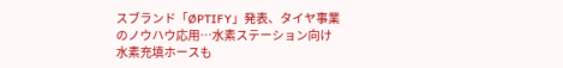スブランド「ØPTIFY」発表、タイヤ事業のノウハウ応用…水素ステーション向け水素充填ホースも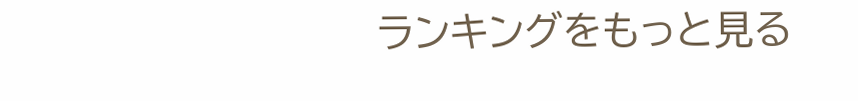ランキングをもっと見る